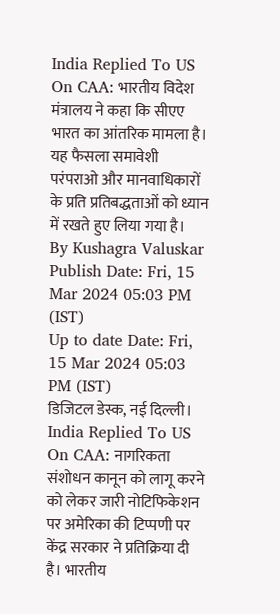India Replied To US On CAA: भारतीय विदेश मंत्रालय ने कहा कि सीएए भारत का आंतरिक मामला है। यह फैसला समावेशी परंपराओ और मानवाधिकारों के प्रति प्रतिबद्धताओं को ध्यान में रखते हुए लिया गया है।
By Kushagra Valuskar
Publish Date: Fri, 15 Mar 2024 05:03 PM (IST)
Up to date Date: Fri, 15 Mar 2024 05:03 PM (IST)
डिजिटल डेस्क, नई दिल्ली। India Replied To US On CAA: नागरिकता संशोधन कानून को लागू करने को लेकर जारी नोटिफिकेशन पर अमेरिका की टिप्पणी पर केंद्र सरकार ने प्रतिक्रिया दी है। भारतीय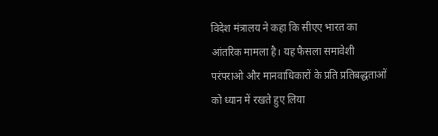विदेश मंत्रालय ने कहा कि सीएए भारत का आंतरिक मामला है। यह फैसला समावेशी परंपराओ और मानवाधिकारों के प्रति प्रतिबद्धताओं को ध्यान में रखते हुए लिया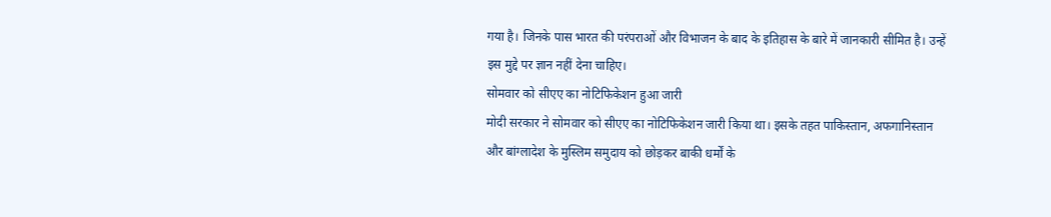गया है। जिनके पास भारत की परंपराओं और विभाजन के बाद के इतिहास के बारे में जानकारी सीमित है। उन्हें इस मुद्दे पर ज्ञान नहीं देना चाहिए।
सोमवार को सीएए का नोटिफिकेशन हुआ जारी
मोदी सरकार ने सोमवार को सीएए का नोटिफिकेशन जारी किया था। इसके तहत पाकिस्तान, अफगानिस्तान और बांग्लादेश के मुस्लिम समुदाय को छोड़कर बाकी धर्मों के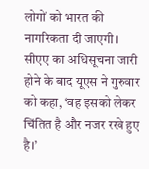लोगों को भारत की नागरिकता दी जाएगी। सीएए का अधिसूचना जारी होने के बाद यूएस ने गुरुवार को कहा, ‘वह इसको लेकर चिंतित है और नजर रखे हुए है।’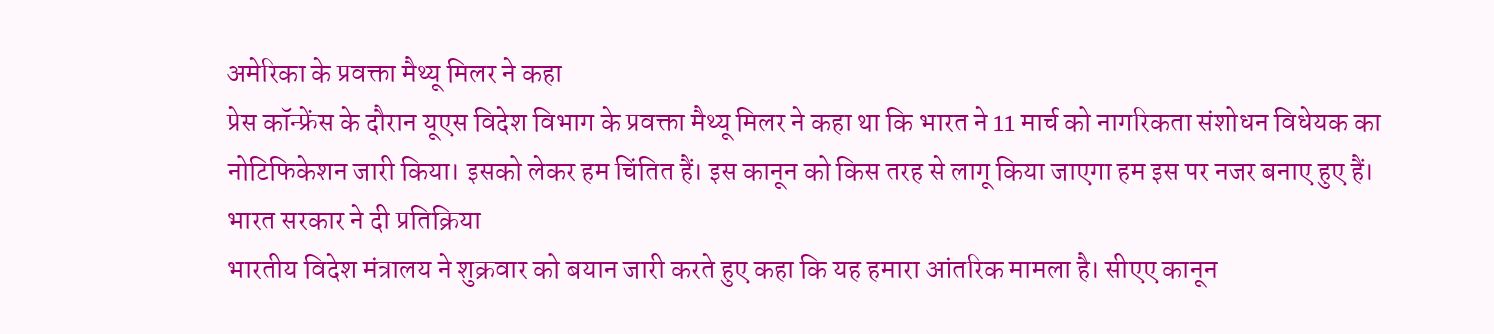अमेरिका के प्रवक्ता मैथ्यू मिलर ने कहा
प्रेस कॉन्फ्रेंस के दौरान यूएस विदेश विभाग के प्रवक्ता मैथ्यू मिलर ने कहा था कि भारत ने 11 मार्च को नागरिकता संशोधन विधेयक का नोटिफिकेशन जारी किया। इसको लेकर हम चिंतित हैं। इस कानून को किस तरह से लागू किया जाएगा हम इस पर नजर बनाए हुए हैं।
भारत सरकार ने दी प्रतिक्रिया
भारतीय विदेश मंत्रालय ने शुक्रवार को बयान जारी करते हुए कहा कि यह हमारा आंतरिक मामला है। सीएए कानून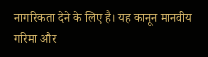नागरिकता देने के लिए है। यह कानून मानवीय गरिमा और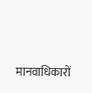मानवाधिकारों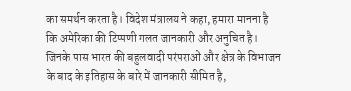का समर्थन करता है। विदेश मंत्रालय ने कहा, हमारा मानना है कि अमेरिका की टिप्पणी गलत जानकारी और अनुचित है। जिनके पास भारत की बहुलवादी परंपराओं और क्षेत्र के विभाजन के बाद के इतिहास के बारे में जानकारी सीमित है,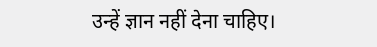उन्हें ज्ञान नहीं देना चाहिए।